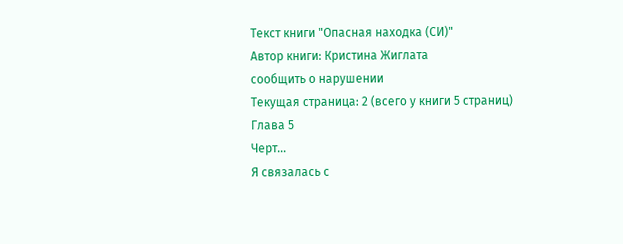Текст книги "Опасная находка (СИ)"
Автор книги: Кристина Жиглата
сообщить о нарушении
Текущая страница: 2 (всего у книги 5 страниц)
Глава 5
Черт…
Я связалась с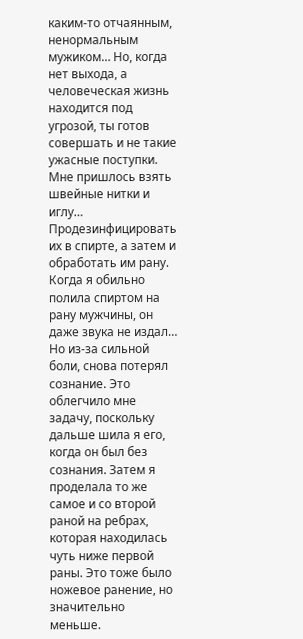каким-то отчаянным, ненормальным мужиком… Но, когда нет выхода, а человеческая жизнь находится под угрозой, ты готов совершать и не такие ужасные поступки.
Мне пришлось взять швейные нитки и иглу… Продезинфицировать их в спирте, а затем и обработать им рану.
Когда я обильно полила спиртом на рану мужчины, он даже звука не издал… Но из-за сильной боли, снова потерял сознание. Это облегчило мне задачу, поскольку дальше шила я его, когда он был без сознания. Затем я проделала то же самое и со второй раной на ребрах, которая находилась чуть ниже первой раны. Это тоже было ножевое ранение, но значительно меньше.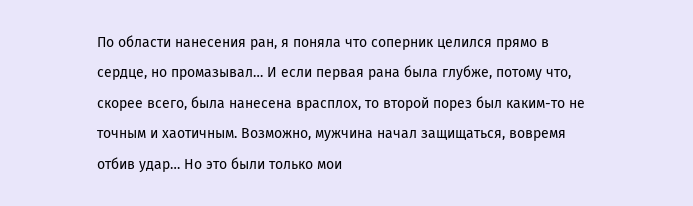По области нанесения ран, я поняла что соперник целился прямо в сердце, но промазывал… И если первая рана была глубже, потому что, скорее всего, была нанесена врасплох, то второй порез был каким-то не точным и хаотичным. Возможно, мужчина начал защищаться, вовремя отбив удар… Но это были только мои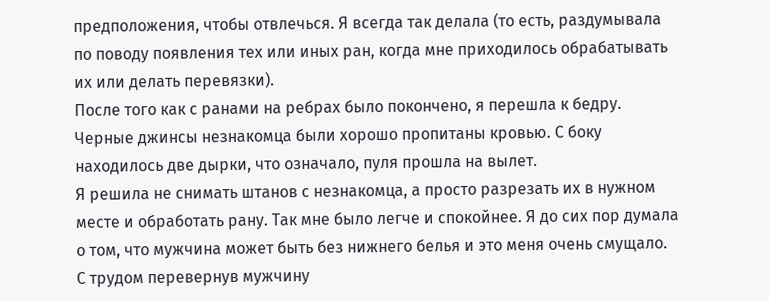предположения, чтобы отвлечься. Я всегда так делала (то есть, раздумывала по поводу появления тех или иных ран, когда мне приходилось обрабатывать их или делать перевязки).
После того как с ранами на ребрах было покончено, я перешла к бедру. Черные джинсы незнакомца были хорошо пропитаны кровью. С боку находилось две дырки, что означало, пуля прошла на вылет.
Я решила не снимать штанов с незнакомца, а просто разрезать их в нужном месте и обработать рану. Так мне было легче и спокойнее. Я до сих пор думала о том, что мужчина может быть без нижнего белья и это меня очень смущало.
С трудом перевернув мужчину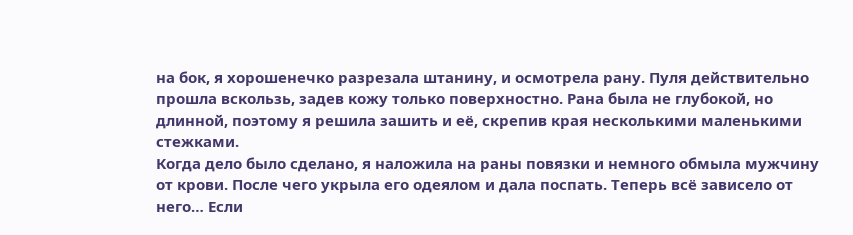на бок, я хорошенечко разрезала штанину, и осмотрела рану. Пуля действительно прошла вскользь, задев кожу только поверхностно. Рана была не глубокой, но длинной, поэтому я решила зашить и её, скрепив края несколькими маленькими стежками.
Когда дело было сделано, я наложила на раны повязки и немного обмыла мужчину от крови. После чего укрыла его одеялом и дала поспать. Теперь всё зависело от него… Если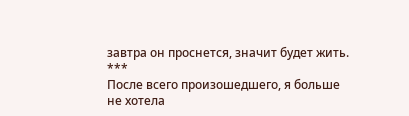завтра он проснется, значит будет жить.
***
После всего произошедшего, я больше не хотела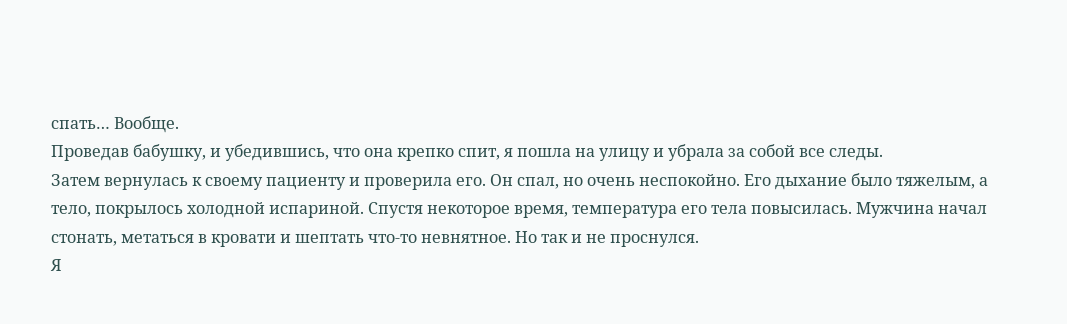спать… Вообще.
Проведав бабушку, и убедившись, что она крепко спит, я пошла на улицу и убрала за собой все следы.
Затем вернулась к своему пациенту и проверила его. Он спал, но очень неспокойно. Его дыхание было тяжелым, а тело, покрылось холодной испариной. Спустя некоторое время, температура его тела повысилась. Мужчина начал стонать, метаться в кровати и шептать что-то невнятное. Но так и не проснулся.
Я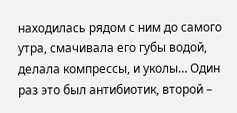находилась рядом с ним до самого утра, смачивала его губы водой, делала компрессы, и уколы… Один раз это был антибиотик, второй –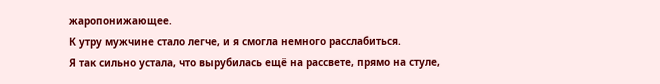жаропонижающее.
К утру мужчине стало легче, и я смогла немного расслабиться.
Я так сильно устала, что вырубилась ещё на рассвете, прямо на стуле,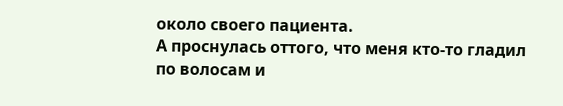около своего пациента.
А проснулась оттого, что меня кто-то гладил по волосам и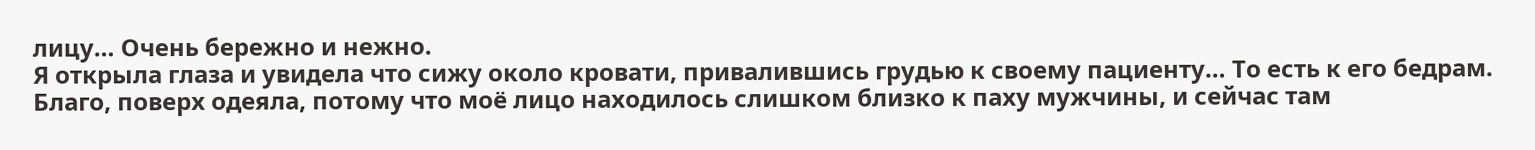лицу… Очень бережно и нежно.
Я открыла глаза и увидела что сижу около кровати, привалившись грудью к своему пациенту… То есть к его бедрам. Благо, поверх одеяла, потому что моё лицо находилось слишком близко к паху мужчины, и сейчас там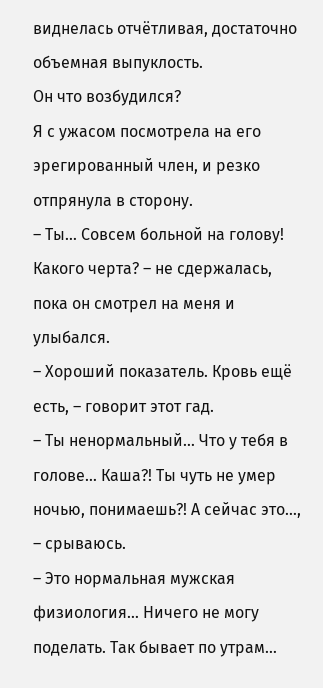виднелась отчётливая, достаточно объемная выпуклость.
Он что возбудился?
Я с ужасом посмотрела на его эрегированный член, и резко отпрянула в сторону.
– Ты… Совсем больной на голову! Какого черта? – не сдержалась, пока он смотрел на меня и улыбался.
– Хороший показатель. Кровь ещё есть, – говорит этот гад.
– Ты ненормальный… Что у тебя в голове… Каша?! Ты чуть не умер ночью, понимаешь?! А сейчас это…, – срываюсь.
– Это нормальная мужская физиология… Ничего не могу поделать. Так бывает по утрам…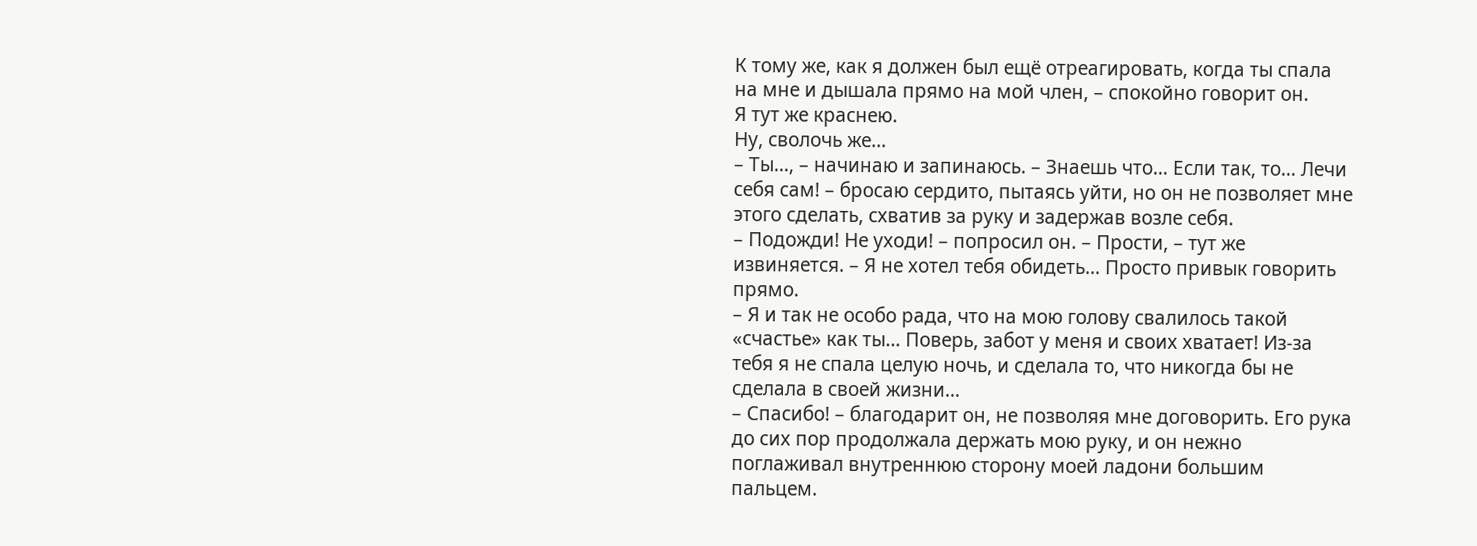К тому же, как я должен был ещё отреагировать, когда ты спала на мне и дышала прямо на мой член, – спокойно говорит он.
Я тут же краснею.
Ну, сволочь же…
– Ты…, – начинаю и запинаюсь. – Знаешь что… Если так, то… Лечи себя сам! – бросаю сердито, пытаясь уйти, но он не позволяет мне этого сделать, схватив за руку и задержав возле себя.
– Подожди! Не уходи! – попросил он. – Прости, – тут же извиняется. – Я не хотел тебя обидеть… Просто привык говорить прямо.
– Я и так не особо рада, что на мою голову свалилось такой «счастье» как ты… Поверь, забот у меня и своих хватает! Из-за тебя я не спала целую ночь, и сделала то, что никогда бы не сделала в своей жизни…
– Спасибо! – благодарит он, не позволяя мне договорить. Его рука до сих пор продолжала держать мою руку, и он нежно поглаживал внутреннюю сторону моей ладони большим пальцем.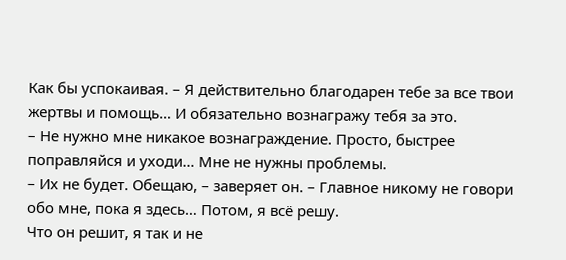Как бы успокаивая. – Я действительно благодарен тебе за все твои жертвы и помощь… И обязательно вознагражу тебя за это.
– Не нужно мне никакое вознаграждение. Просто, быстрее поправляйся и уходи… Мне не нужны проблемы.
– Их не будет. Обещаю, – заверяет он. – Главное никому не говори обо мне, пока я здесь… Потом, я всё решу.
Что он решит, я так и не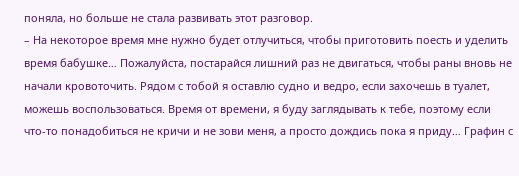поняла, но больше не стала развивать этот разговор.
– На некоторое время мне нужно будет отлучиться, чтобы приготовить поесть и уделить время бабушке… Пожалуйста, постарайся лишний раз не двигаться, чтобы раны вновь не начали кровоточить. Рядом с тобой я оставлю судно и ведро, если захочешь в туалет, можешь воспользоваться. Время от времени, я буду заглядывать к тебе, поэтому если что-то понадобиться не кричи и не зови меня, а просто дождись пока я приду… Графин с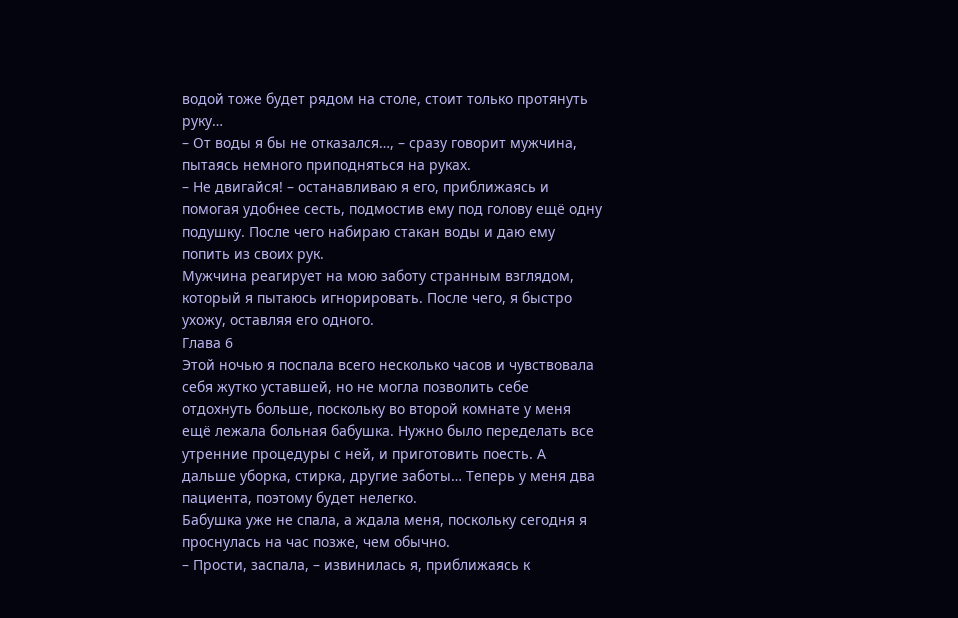водой тоже будет рядом на столе, стоит только протянуть руку…
– От воды я бы не отказался…, – сразу говорит мужчина, пытаясь немного приподняться на руках.
– Не двигайся! – останавливаю я его, приближаясь и помогая удобнее сесть, подмостив ему под голову ещё одну подушку. После чего набираю стакан воды и даю ему попить из своих рук.
Мужчина реагирует на мою заботу странным взглядом, который я пытаюсь игнорировать. После чего, я быстро ухожу, оставляя его одного.
Глава 6
Этой ночью я поспала всего несколько часов и чувствовала себя жутко уставшей, но не могла позволить себе отдохнуть больше, поскольку во второй комнате у меня ещё лежала больная бабушка. Нужно было переделать все утренние процедуры с ней, и приготовить поесть. А дальше уборка, стирка, другие заботы… Теперь у меня два пациента, поэтому будет нелегко.
Бабушка уже не спала, а ждала меня, поскольку сегодня я проснулась на час позже, чем обычно.
– Прости, заспала, – извинилась я, приближаясь к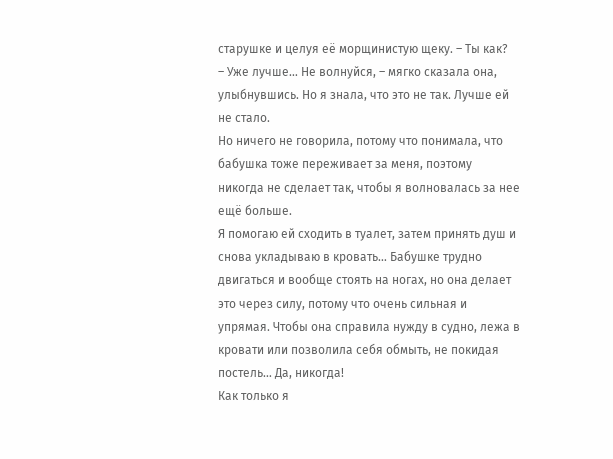старушке и целуя её морщинистую щеку. – Ты как?
– Уже лучше… Не волнуйся, – мягко сказала она, улыбнувшись. Но я знала, что это не так. Лучше ей не стало.
Но ничего не говорила, потому что понимала, что бабушка тоже переживает за меня, поэтому никогда не сделает так, чтобы я волновалась за нее ещё больше.
Я помогаю ей сходить в туалет, затем принять душ и снова укладываю в кровать… Бабушке трудно двигаться и вообще стоять на ногах, но она делает это через силу, потому что очень сильная и упрямая. Чтобы она справила нужду в судно, лежа в кровати или позволила себя обмыть, не покидая постель… Да, никогда!
Как только я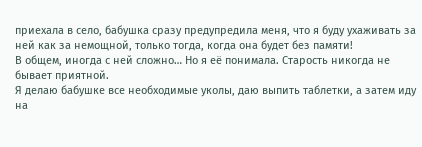приехала в село, бабушка сразу предупредила меня, что я буду ухаживать за ней как за немощной, только тогда, когда она будет без памяти!
В общем, иногда с ней сложно… Но я её понимала. Старость никогда не бывает приятной.
Я делаю бабушке все необходимые уколы, даю выпить таблетки, а затем иду на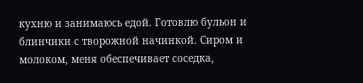кухню и занимаюсь едой. Готовлю бульон и блинчики с творожной начинкой. Сиром и молоком, меня обеспечивает соседка,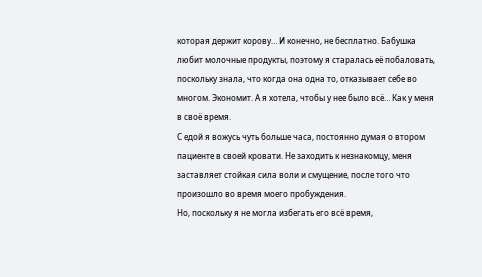которая держит корову… И конечно, не бесплатно. Бабушка любит молочные продукты, поэтому я старалась её побаловать, поскольку знала, что когда она одна то, отказывает себе во многом. Экономит. А я хотела, чтобы у нее было всё… Как у меня в своё время.
С едой я вожусь чуть больше часа, постоянно думая о втором пациенте в своей кровати. Не заходить к незнакомцу, меня заставляет стойкая сила воли и смущение, после того что произошло во время моего пробуждения.
Но, поскольку я не могла избегать его всё время,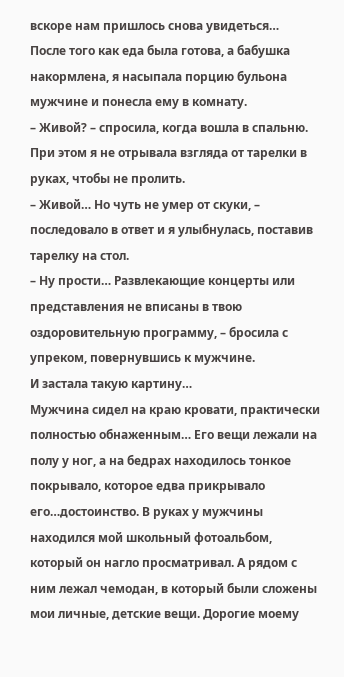вскоре нам пришлось снова увидеться…
После того как еда была готова, а бабушка накормлена, я насыпала порцию бульона мужчине и понесла ему в комнату.
– Живой? – спросила, когда вошла в спальню. При этом я не отрывала взгляда от тарелки в руках, чтобы не пролить.
– Живой… Но чуть не умер от скуки, – последовало в ответ и я улыбнулась, поставив тарелку на стол.
– Ну прости… Развлекающие концерты или представления не вписаны в твою оздоровительную программу, – бросила с упреком, повернувшись к мужчине.
И застала такую картину…
Мужчина сидел на краю кровати, практически полностью обнаженным… Его вещи лежали на полу у ног, а на бедрах находилось тонкое покрывало, которое едва прикрывало его…достоинство. В руках у мужчины находился мой школьный фотоальбом, который он нагло просматривал. А рядом с ним лежал чемодан, в который были сложены мои личные, детские вещи. Дорогие моему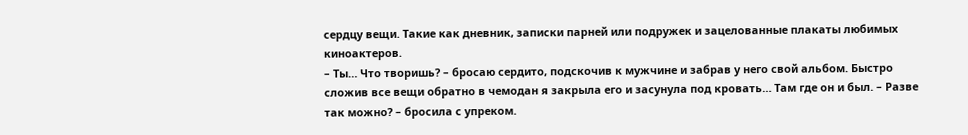сердцу вещи. Такие как дневник, записки парней или подружек и зацелованные плакаты любимых киноактеров.
– Ты… Что творишь? – бросаю сердито, подскочив к мужчине и забрав у него свой альбом. Быстро сложив все вещи обратно в чемодан я закрыла его и засунула под кровать… Там где он и был. – Разве так можно? – бросила с упреком.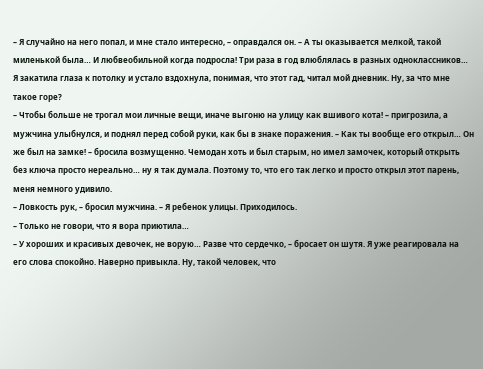– Я случайно на него попал, и мне стало интересно, – оправдался он. – А ты оказывается мелкой, такой миленькой была… И любвеобильной когда подросла! Три раза в год влюблялась в разных одноклассников…
Я закатила глаза к потолку и устало вздохнула, понимая, что этот гад, читал мой дневник. Ну, за что мне такое горе?
– Чтобы больше не трогал мои личные вещи, иначе выгоню на улицу как вшивого кота! – пригрозила, а мужчина улыбнулся, и поднял перед собой руки, как бы в знаке поражения. – Как ты вообще его открыл… Он же был на замке! – бросила возмущенно. Чемодан хоть и был старым, но имел замочек, который открыть без ключа просто нереально… ну я так думала. Поэтому то, что его так легко и просто открыл этот парень, меня немного удивило.
– Ловкость рук, – бросил мужчина. – Я ребенок улицы. Приходилось.
– Только не говори, что я вора приютила…
– У хороших и красивых девочек, не ворую… Разве что сердечко, – бросает он шутя. Я уже реагировала на его слова спокойно. Наверно привыкла. Ну, такой человек, что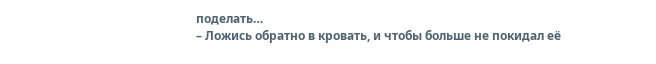поделать…
– Ложись обратно в кровать, и чтобы больше не покидал её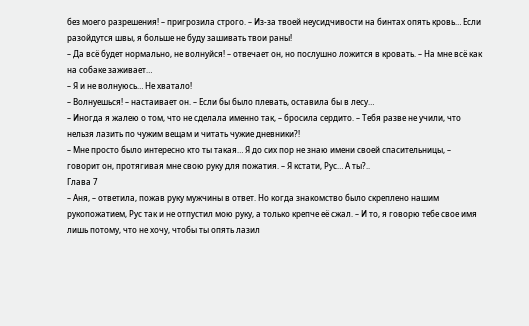без моего разрешения! – пригрозила строго. – Из-за твоей неусидчивости на бинтах опять кровь… Если разойдутся швы, я больше не буду зашивать твои раны!
– Да всё будет нормально, не волнуйся! – отвечает он, но послушно ложится в кровать. – На мне всё как на собаке заживает…
– Я и не волнуюсь… Не хватало!
– Волнуешься! – настаивает он. – Если бы было плевать, оставила бы в лесу…
– Иногда я жалею о том, что не сделала именно так, – бросила сердито. – Тебя разве не учили, что нельзя лазить по чужим вещам и читать чужие дневники?!
– Мне просто было интересно кто ты такая… Я до сих пор не знаю имени своей спасительницы, – говорит он, протягивая мне свою руку для пожатия. – Я кстати, Рус… А ты?..
Глава 7
– Аня, – ответила, пожав руку мужчины в ответ. Но когда знакомство было скреплено нашим рукопожатием, Рус так и не отпустил мою руку, а только крепче её сжал. – И то, я говорю тебе свое имя лишь потому, что не хочу, чтобы ты опять лазил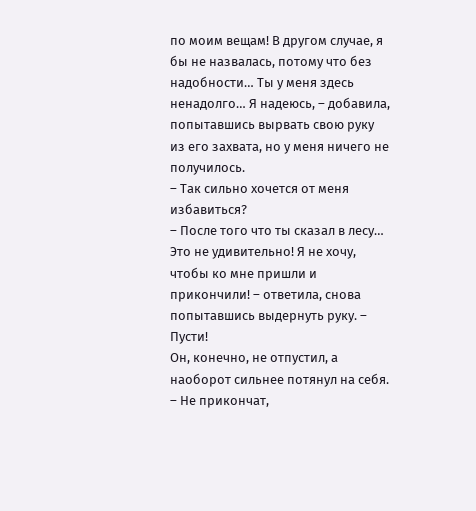по моим вещам! В другом случае, я бы не назвалась, потому что без надобности… Ты у меня здесь ненадолго… Я надеюсь, – добавила, попытавшись вырвать свою руку из его захвата, но у меня ничего не получилось.
– Так сильно хочется от меня избавиться?
– После того что ты сказал в лесу… Это не удивительно! Я не хочу, чтобы ко мне пришли и прикончили! – ответила, снова попытавшись выдернуть руку. – Пусти!
Он, конечно, не отпустил, а наоборот сильнее потянул на себя.
– Не прикончат,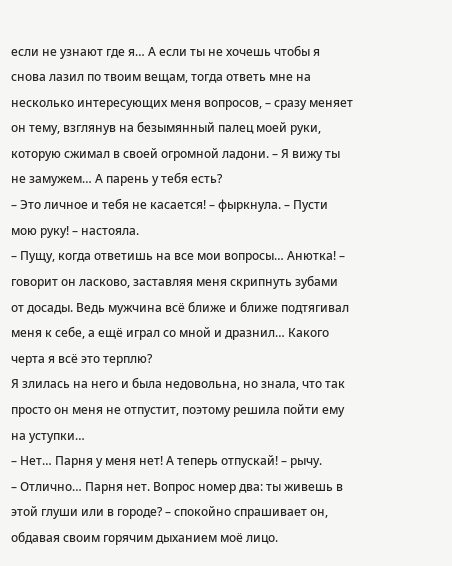если не узнают где я… А если ты не хочешь чтобы я снова лазил по твоим вещам, тогда ответь мне на несколько интересующих меня вопросов, – сразу меняет он тему, взглянув на безымянный палец моей руки, которую сжимал в своей огромной ладони. – Я вижу ты не замужем… А парень у тебя есть?
– Это личное и тебя не касается! – фыркнула. – Пусти мою руку! – настояла.
– Пущу, когда ответишь на все мои вопросы… Анютка! – говорит он ласково, заставляя меня скрипнуть зубами от досады. Ведь мужчина всё ближе и ближе подтягивал меня к себе, а ещё играл со мной и дразнил… Какого черта я всё это терплю?
Я злилась на него и была недовольна, но знала, что так просто он меня не отпустит, поэтому решила пойти ему на уступки…
– Нет… Парня у меня нет! А теперь отпускай! – рычу.
– Отлично… Парня нет. Вопрос номер два: ты живешь в этой глуши или в городе? – спокойно спрашивает он, обдавая своим горячим дыханием моё лицо.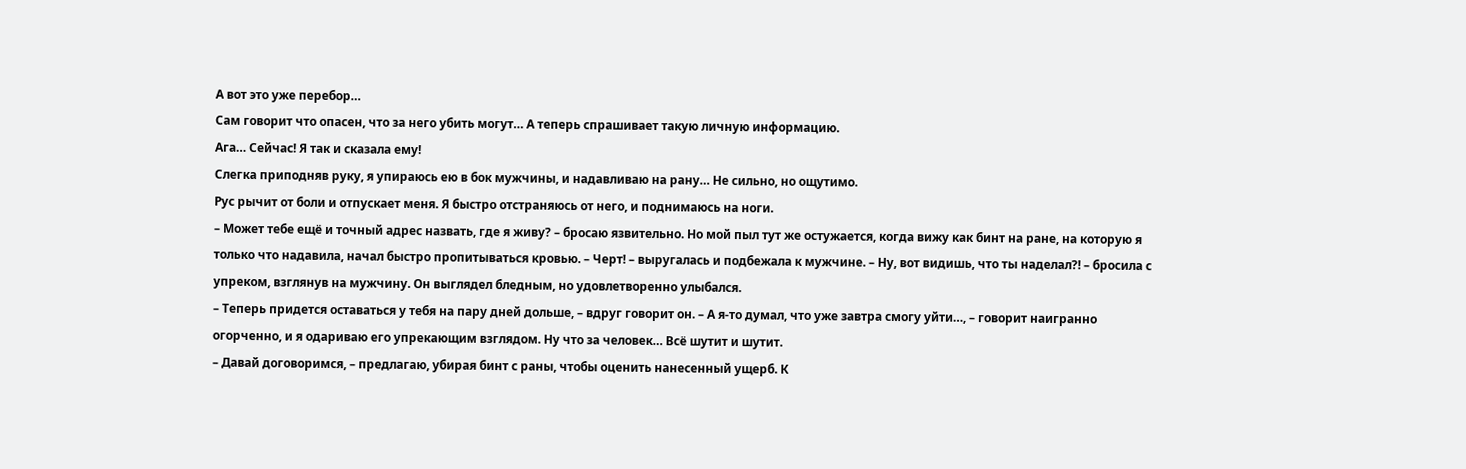А вот это уже перебор…
Сам говорит что опасен, что за него убить могут… А теперь спрашивает такую личную информацию.
Ага… Сейчас! Я так и сказала ему!
Слегка приподняв руку, я упираюсь ею в бок мужчины, и надавливаю на рану… Не сильно, но ощутимо.
Рус рычит от боли и отпускает меня. Я быстро отстраняюсь от него, и поднимаюсь на ноги.
– Может тебе ещё и точный адрес назвать, где я живу? – бросаю язвительно. Но мой пыл тут же остужается, когда вижу как бинт на ране, на которую я только что надавила, начал быстро пропитываться кровью. – Черт! – выругалась и подбежала к мужчине. – Ну, вот видишь, что ты наделал?! – бросила с упреком, взглянув на мужчину. Он выглядел бледным, но удовлетворенно улыбался.
– Теперь придется оставаться у тебя на пару дней дольше, – вдруг говорит он. – А я-то думал, что уже завтра смогу уйти…, – говорит наигранно огорченно, и я одариваю его упрекающим взглядом. Ну что за человек… Всё шутит и шутит.
– Давай договоримся, – предлагаю, убирая бинт с раны, чтобы оценить нанесенный ущерб. К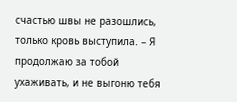счастью швы не разошлись, только кровь выступила. – Я продолжаю за тобой ухаживать, и не выгоню тебя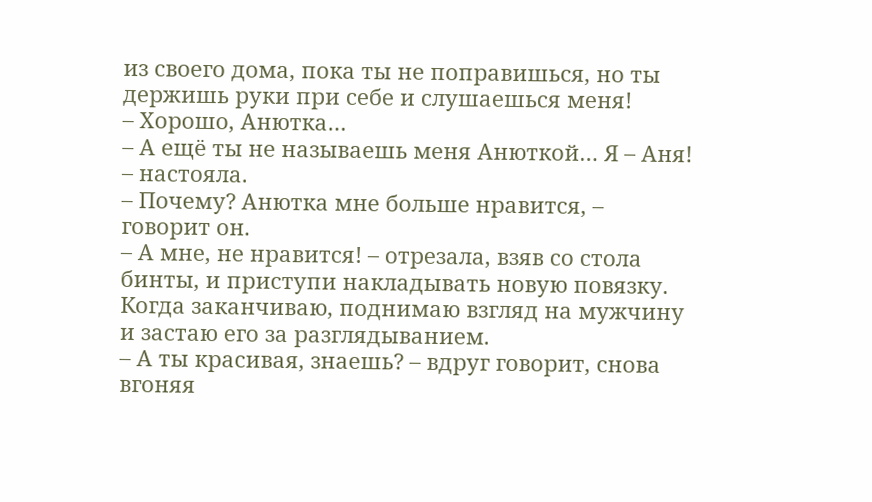из своего дома, пока ты не поправишься, но ты держишь руки при себе и слушаешься меня!
– Хорошо, Анютка…
– А ещё ты не называешь меня Анюткой… Я – Аня! – настояла.
– Почему? Анютка мне больше нравится, – говорит он.
– А мне, не нравится! – отрезала, взяв со стола бинты, и приступи накладывать новую повязку. Когда заканчиваю, поднимаю взгляд на мужчину и застаю его за разглядыванием.
– А ты красивая, знаешь? – вдруг говорит, снова вгоняя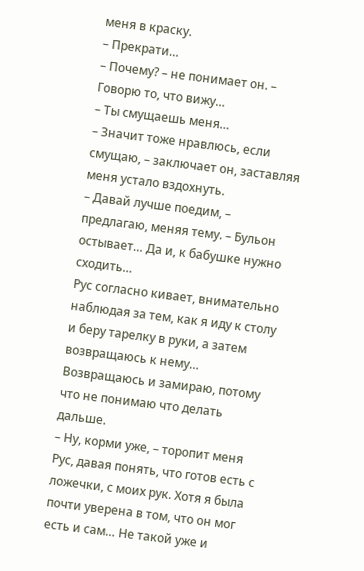меня в краску.
– Прекрати…
– Почему? – не понимает он. – Говорю то, что вижу…
– Ты смущаешь меня…
– Значит тоже нравлюсь, если смущаю, – заключает он, заставляя меня устало вздохнуть.
– Давай лучше поедим, – предлагаю, меняя тему. – Бульон остывает… Да и, к бабушке нужно сходить…
Рус согласно кивает, внимательно наблюдая за тем, как я иду к столу и беру тарелку в руки, а затем возвращаюсь к нему… Возвращаюсь и замираю, потому что не понимаю что делать дальше.
– Ну, корми уже, – торопит меня Рус, давая понять, что готов есть с ложечки, с моих рук. Хотя я была почти уверена в том, что он мог есть и сам… Не такой уже и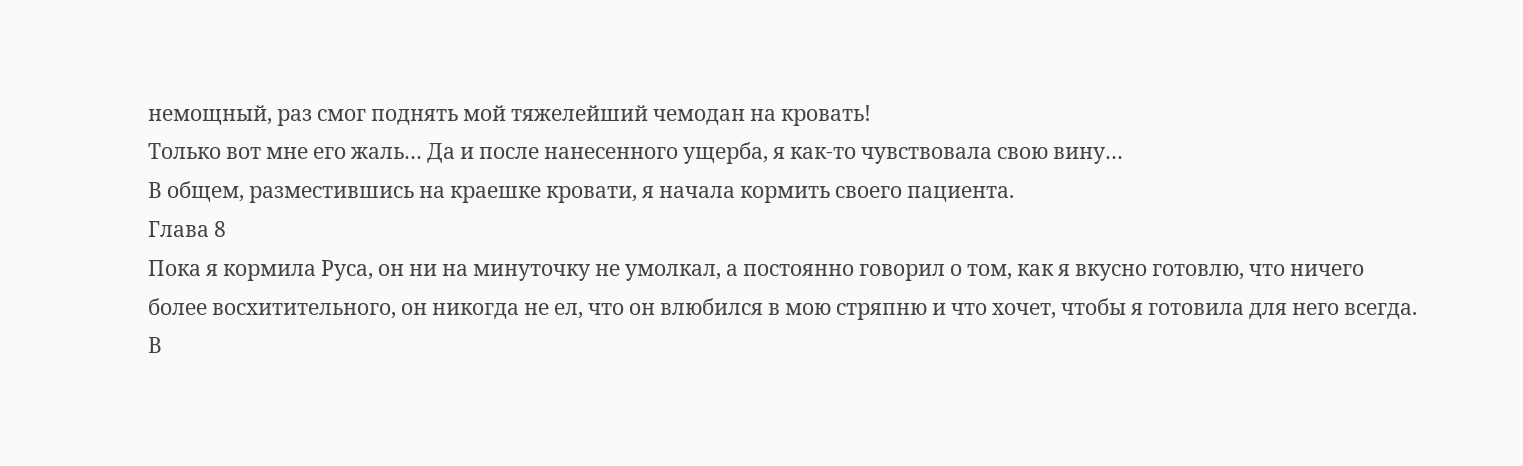немощный, раз смог поднять мой тяжелейший чемодан на кровать!
Только вот мне его жаль… Да и после нанесенного ущерба, я как-то чувствовала свою вину…
В общем, разместившись на краешке кровати, я начала кормить своего пациента.
Глава 8
Пока я кормила Руса, он ни на минуточку не умолкал, а постоянно говорил о том, как я вкусно готовлю, что ничего более восхитительного, он никогда не ел, что он влюбился в мою стряпню и что хочет, чтобы я готовила для него всегда.
В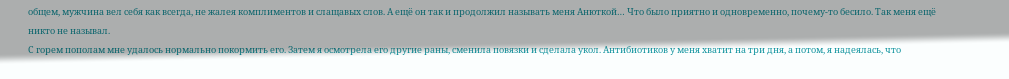общем, мужчина вел себя как всегда, не жалея комплиментов и слащавых слов. А ещё он так и продолжил называть меня Анюткой… Что было приятно и одновременно, почему-то бесило. Так меня ещё никто не называл.
С горем пополам мне удалось нормально покормить его. Затем я осмотрела его другие раны, сменила повязки и сделала укол. Антибиотиков у меня хватит на три дня, а потом, я надеялась, что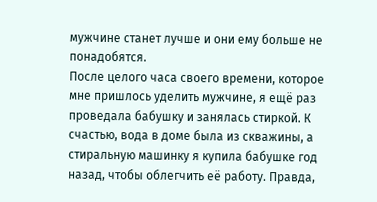мужчине станет лучше и они ему больше не понадобятся.
После целого часа своего времени, которое мне пришлось уделить мужчине, я ещё раз проведала бабушку и занялась стиркой. К счастью, вода в доме была из скважины, а стиральную машинку я купила бабушке год назад, чтобы облегчить её работу. Правда,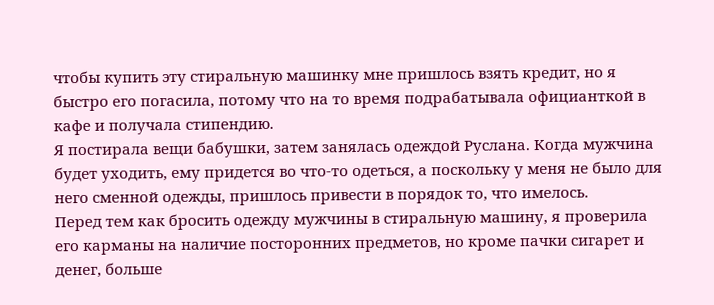чтобы купить эту стиральную машинку мне пришлось взять кредит, но я быстро его погасила, потому что на то время подрабатывала официанткой в кафе и получала стипендию.
Я постирала вещи бабушки, затем занялась одеждой Руслана. Когда мужчина будет уходить, ему придется во что-то одеться, а поскольку у меня не было для него сменной одежды, пришлось привести в порядок то, что имелось.
Перед тем как бросить одежду мужчины в стиральную машину, я проверила его карманы на наличие посторонних предметов, но кроме пачки сигарет и денег, больше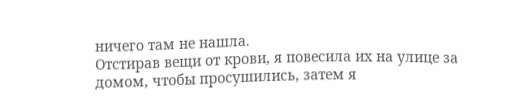ничего там не нашла.
Отстирав вещи от крови, я повесила их на улице за домом, чтобы просушились, затем я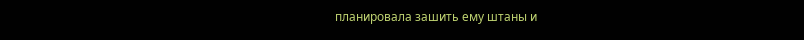планировала зашить ему штаны и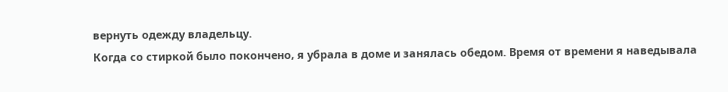вернуть одежду владельцу.
Когда со стиркой было покончено, я убрала в доме и занялась обедом. Время от времени я наведывала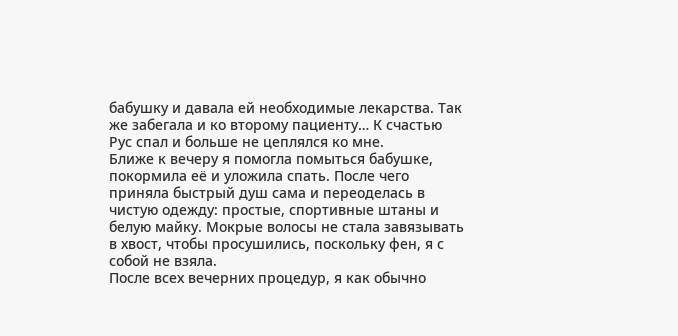бабушку и давала ей необходимые лекарства. Так же забегала и ко второму пациенту… К счастью Рус спал и больше не цеплялся ко мне.
Ближе к вечеру я помогла помыться бабушке, покормила её и уложила спать. После чего приняла быстрый душ сама и переоделась в чистую одежду: простые, спортивные штаны и белую майку. Мокрые волосы не стала завязывать в хвост, чтобы просушились, поскольку фен, я с собой не взяла.
После всех вечерних процедур, я как обычно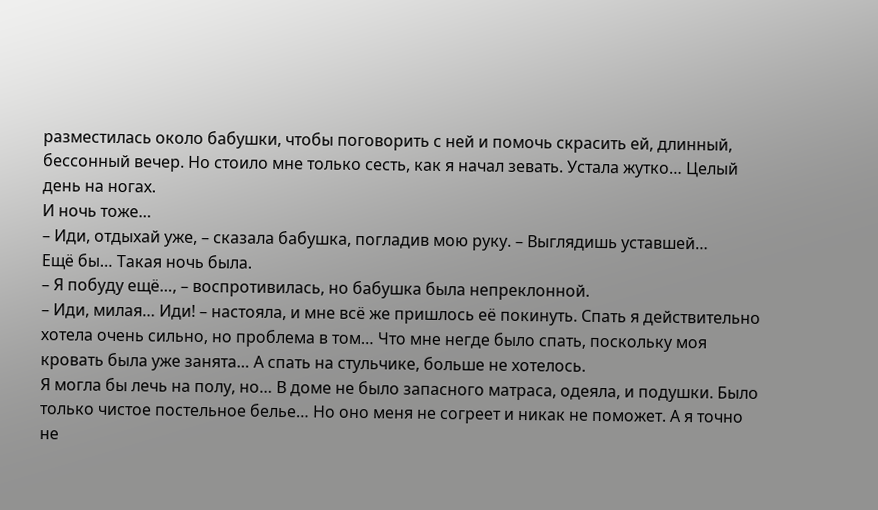разместилась около бабушки, чтобы поговорить с ней и помочь скрасить ей, длинный, бессонный вечер. Но стоило мне только сесть, как я начал зевать. Устала жутко… Целый день на ногах.
И ночь тоже…
– Иди, отдыхай уже, – сказала бабушка, погладив мою руку. – Выглядишь уставшей…
Ещё бы… Такая ночь была.
– Я побуду ещё…, – воспротивилась, но бабушка была непреклонной.
– Иди, милая… Иди! – настояла, и мне всё же пришлось её покинуть. Спать я действительно хотела очень сильно, но проблема в том… Что мне негде было спать, поскольку моя кровать была уже занята… А спать на стульчике, больше не хотелось.
Я могла бы лечь на полу, но… В доме не было запасного матраса, одеяла, и подушки. Было только чистое постельное белье… Но оно меня не согреет и никак не поможет. А я точно не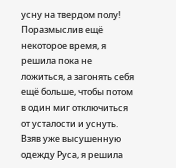усну на твердом полу!
Поразмыслив ещё некоторое время, я решила пока не ложиться, а загонять себя ещё больше, чтобы потом в один миг отключиться от усталости и уснуть.
Взяв уже высушенную одежду Руса, я решила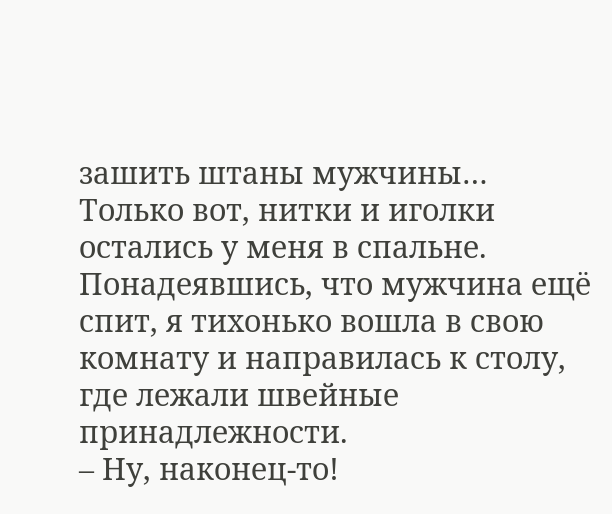зашить штаны мужчины… Только вот, нитки и иголки остались у меня в спальне.
Понадеявшись, что мужчина ещё спит, я тихонько вошла в свою комнату и направилась к столу, где лежали швейные принадлежности.
– Ну, наконец-то!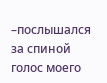–послышался за спиной голос моего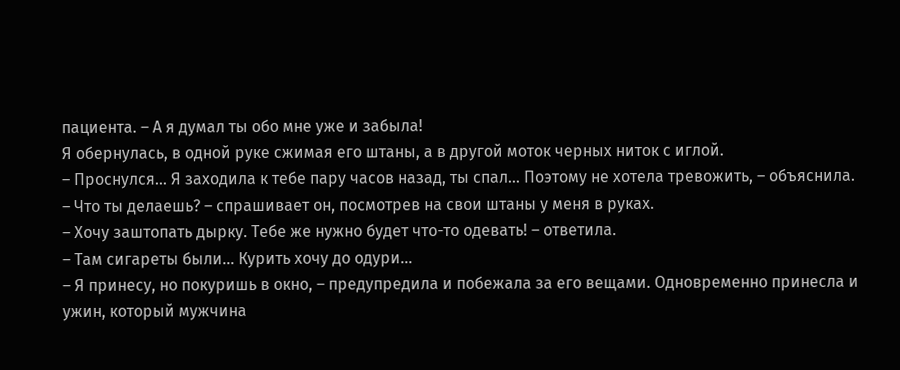пациента. – А я думал ты обо мне уже и забыла!
Я обернулась, в одной руке сжимая его штаны, а в другой моток черных ниток с иглой.
– Проснулся… Я заходила к тебе пару часов назад, ты спал… Поэтому не хотела тревожить, – объяснила.
– Что ты делаешь? – спрашивает он, посмотрев на свои штаны у меня в руках.
– Хочу заштопать дырку. Тебе же нужно будет что-то одевать! – ответила.
– Там сигареты были… Курить хочу до одури…
– Я принесу, но покуришь в окно, – предупредила и побежала за его вещами. Одновременно принесла и ужин, который мужчина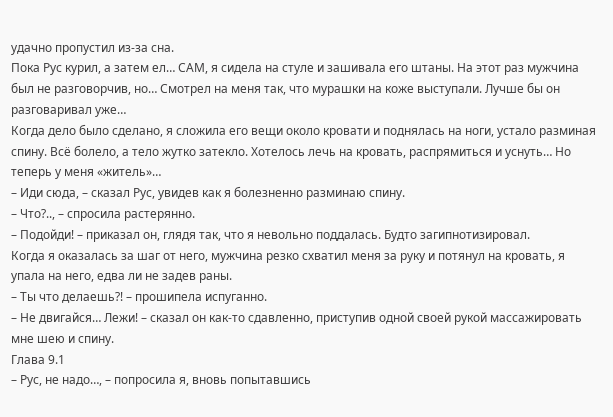удачно пропустил из-за сна.
Пока Рус курил, а затем ел… САМ, я сидела на стуле и зашивала его штаны. На этот раз мужчина был не разговорчив, но… Смотрел на меня так, что мурашки на коже выступали. Лучше бы он разговаривал уже…
Когда дело было сделано, я сложила его вещи около кровати и поднялась на ноги, устало разминая спину. Всё болело, а тело жутко затекло. Хотелось лечь на кровать, распрямиться и уснуть… Но теперь у меня «житель»…
– Иди сюда, – сказал Рус, увидев как я болезненно разминаю спину.
– Что?.., – спросила растерянно.
– Подойди! – приказал он, глядя так, что я невольно поддалась. Будто загипнотизировал.
Когда я оказалась за шаг от него, мужчина резко схватил меня за руку и потянул на кровать, я упала на него, едва ли не задев раны.
– Ты что делаешь?! – прошипела испуганно.
– Не двигайся… Лежи! – сказал он как-то сдавленно, приступив одной своей рукой массажировать мне шею и спину.
Глава 9.1
– Рус, не надо…, – попросила я, вновь попытавшись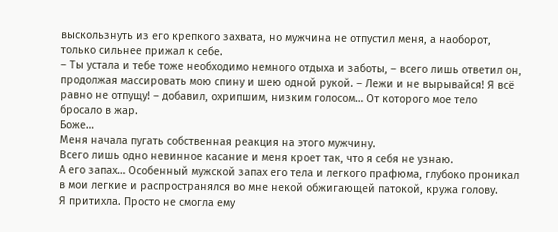выскользнуть из его крепкого захвата, но мужчина не отпустил меня, а наоборот, только сильнее прижал к себе.
– Ты устала и тебе тоже необходимо немного отдыха и заботы, – всего лишь ответил он, продолжая массировать мою спину и шею одной рукой. – Лежи и не вырывайся! Я всё равно не отпущу! – добавил, охрипшим, низким голосом… От которого мое тело бросало в жар.
Боже…
Меня начала пугать собственная реакция на этого мужчину.
Всего лишь одно невинное касание и меня кроет так, что я себя не узнаю.
А его запах… Особенный мужской запах его тела и легкого прафюма, глубоко проникал в мои легкие и распространялся во мне некой обжигающей патокой, кружа голову.
Я притихла. Просто не смогла ему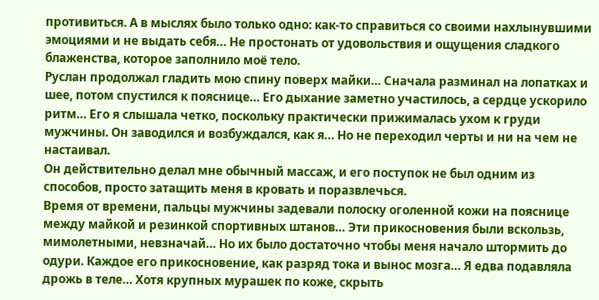противиться. А в мыслях было только одно: как-то справиться со своими нахлынувшими эмоциями и не выдать себя… Не простонать от удовольствия и ощущения сладкого блаженства, которое заполнило моё тело.
Руслан продолжал гладить мою спину поверх майки… Сначала разминал на лопатках и шее, потом спустился к пояснице… Его дыхание заметно участилось, а сердце ускорило ритм… Его я слышала четко, поскольку практически прижималась ухом к груди мужчины. Он заводился и возбуждался, как я… Но не переходил черты и ни на чем не настаивал.
Он действительно делал мне обычный массаж, и его поступок не был одним из способов, просто затащить меня в кровать и поразвлечься.
Время от времени, пальцы мужчины задевали полоску оголенной кожи на пояснице между майкой и резинкой спортивных штанов… Эти прикосновения были вскользь, мимолетными, невзначай… Но их было достаточно чтобы меня начало штормить до одури. Каждое его прикосновение, как разряд тока и вынос мозга… Я едва подавляла дрожь в теле… Хотя крупных мурашек по коже, скрыть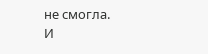не смогла.
И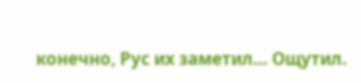конечно, Рус их заметил… Ощутил.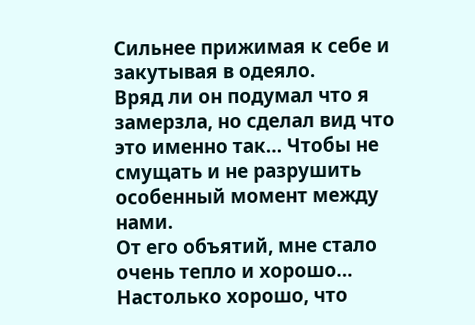Сильнее прижимая к себе и закутывая в одеяло.
Вряд ли он подумал что я замерзла, но сделал вид что это именно так… Чтобы не смущать и не разрушить особенный момент между нами.
От его объятий, мне стало очень тепло и хорошо… Настолько хорошо, что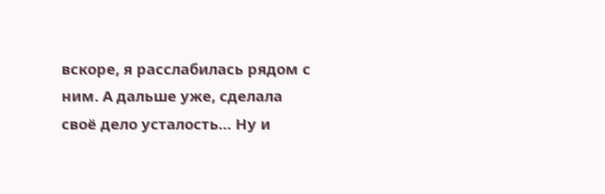вскоре, я расслабилась рядом с ним. А дальше уже, сделала своё дело усталость… Ну и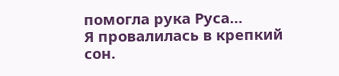помогла рука Руса…
Я провалилась в крепкий сон.